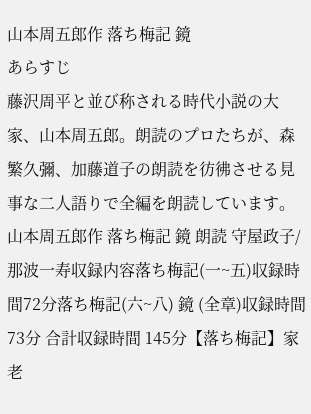山本周五郎作 落ち梅記 鏡
あらすじ
藤沢周平と並び称される時代小説の大家、山本周五郎。朗読のプロたちが、森繁久彌、加藤道子の朗読を彷彿させる見事な二人語りで全編を朗読しています。山本周五郎作 落ち梅記 鏡 朗読 守屋政子/那波一寿収録内容落ち梅記(一~五)収録時間72分落ち梅記(六~八) 鏡 (全章)収録時間73分 合計収録時間 145分【落ち梅記】家老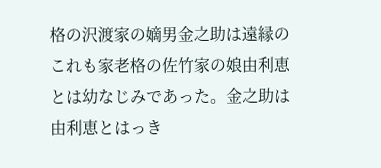格の沢渡家の嫡男金之助は遠縁のこれも家老格の佐竹家の娘由利恵とは幼なじみであった。金之助は由利恵とはっき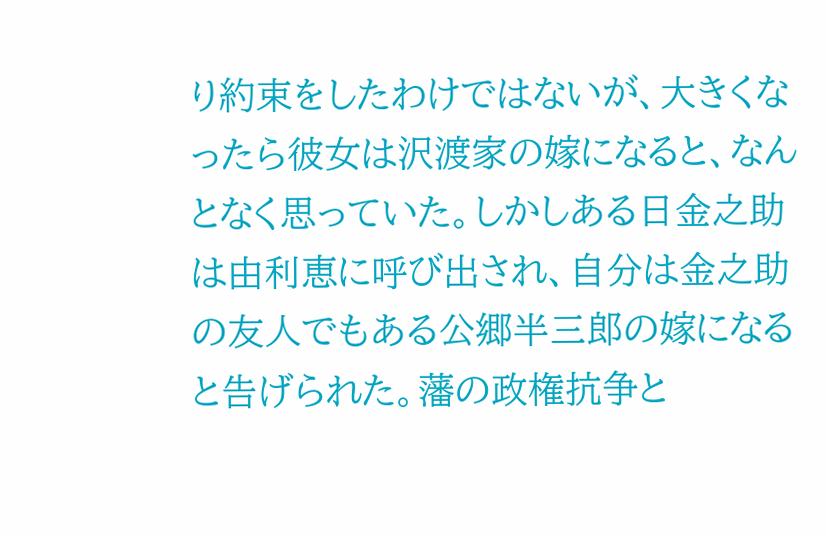り約束をしたわけではないが、大きくなったら彼女は沢渡家の嫁になると、なんとなく思っていた。しかしある日金之助は由利恵に呼び出され、自分は金之助の友人でもある公郷半三郎の嫁になると告げられた。藩の政権抗争と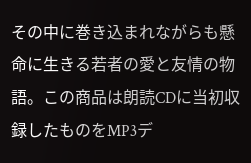その中に巻き込まれながらも懸命に生きる若者の愛と友情の物語。この商品は朗読CDに当初収録したものをMP3デ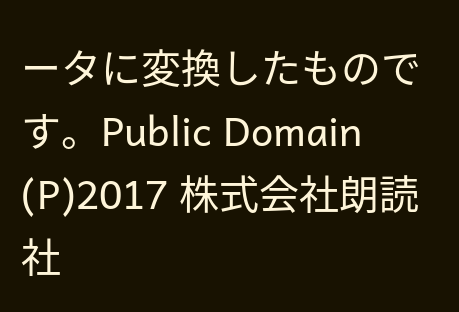ータに変換したものです。Public Domain (P)2017 株式会社朗読社